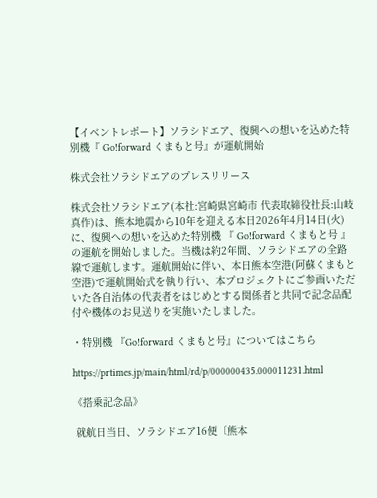【イベントレポート】ソラシドエア、復興への想いを込めた特別機『 Go!forward くまもと号』が運航開始

株式会社ソラシドエアのプレスリリース

株式会社ソラシドエア(本社:宮崎県宮崎市 代表取締役社長:山岐 真作)は、熊本地震から10年を迎える本日2026年4月14日(火)に、復興への想いを込めた特別機 『 Go!forward くまもと号 』 の運航を開始しました。当機は約2年間、ソラシドエアの全路線で運航します。運航開始に伴い、本日熊本空港(阿蘇くまもと空港)で運航開始式を執り行い、本プロジェクトにご参画いただいた各自治体の代表者をはじめとする関係者と共同で記念品配付や機体のお見送りを実施いたしました。

・特別機 『Go!forward くまもと号』についてはこちら

https://prtimes.jp/main/html/rd/p/000000435.000011231.html

《搭乗記念品》

 就航日当日、ソラシドエア16便〔熊本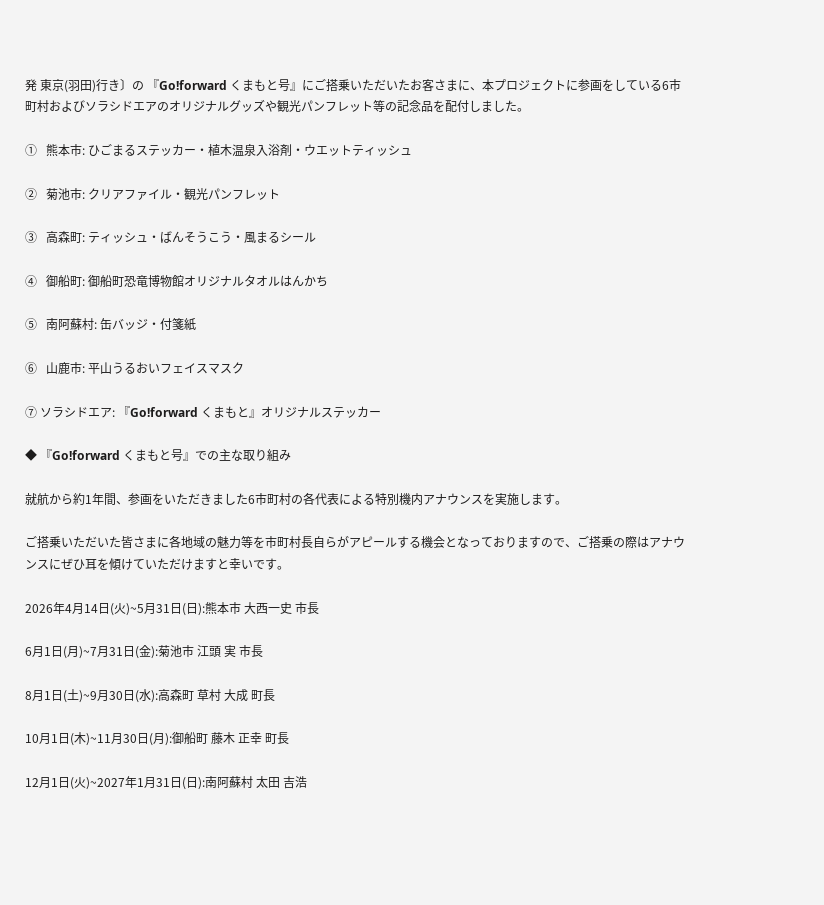発 東京(羽田)行き〕の 『Go!forward くまもと号』にご搭乗いただいたお客さまに、本プロジェクトに参画をしている6市町村およびソラシドエアのオリジナルグッズや観光パンフレット等の記念品を配付しました。

①   熊本市: ひごまるステッカー・植木温泉入浴剤・ウエットティッシュ

②   菊池市: クリアファイル・観光パンフレット

③   高森町: ティッシュ・ばんそうこう・風まるシール

④   御船町: 御船町恐竜博物館オリジナルタオルはんかち

⑤   南阿蘇村: 缶バッジ・付箋紙

⑥   山鹿市: 平山うるおいフェイスマスク

⑦ ソラシドエア: 『Go!forward くまもと』オリジナルステッカー

◆ 『Go!forward くまもと号』での主な取り組み

就航から約1年間、参画をいただきました6市町村の各代表による特別機内アナウンスを実施します。

ご搭乗いただいた皆さまに各地域の魅力等を市町村長自らがアピールする機会となっておりますので、ご搭乗の際はアナウンスにぜひ耳を傾けていただけますと幸いです。

2026年4月14日(火)~5月31日(日):熊本市 大西一史 市長

6月1日(月)~7月31日(金):菊池市 江頭 実 市長

8月1日(土)~9月30日(水):高森町 草村 大成 町長

10月1日(木)~11月30日(月):御船町 藤木 正幸 町長

12月1日(火)~2027年1月31日(日):南阿蘇村 太田 吉浩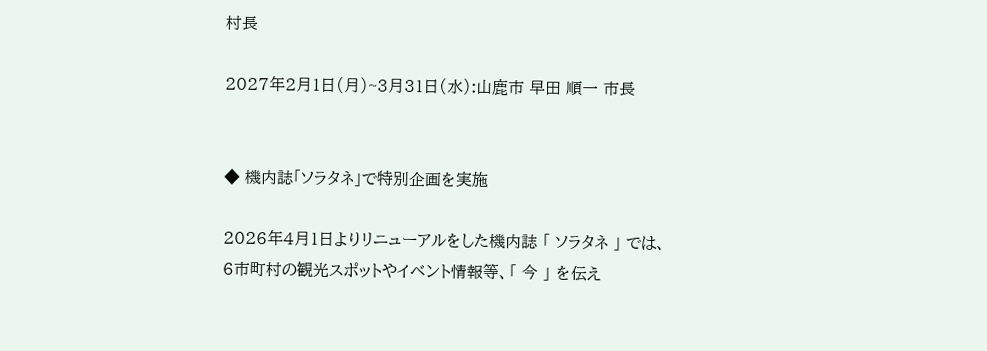村長

2027年2月1日(月)~3月31日(水):山鹿市 早田 順一 市長


◆ 機内誌「ソラタネ」で特別企画を実施

2026年4月1日よりリニューアルをした機内誌 「 ソラタネ 」 では、6市町村の観光スポットやイベント情報等、「 今 」 を伝え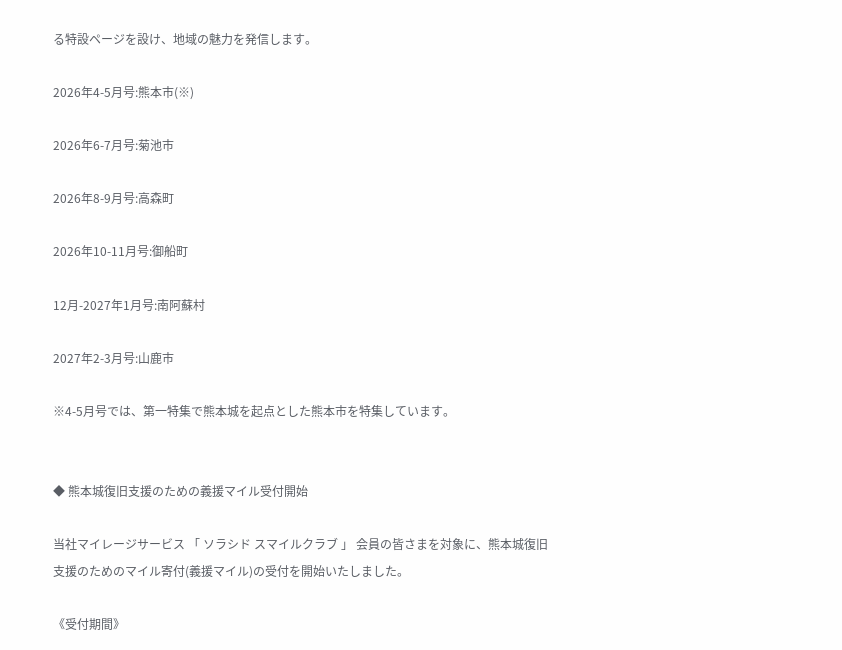る特設ページを設け、地域の魅力を発信します。

2026年4-5月号:熊本市(※)

2026年6-7月号:菊池市

2026年8-9月号:高森町

2026年10-11月号:御船町

12月-2027年1月号:南阿蘇村

2027年2-3月号:山鹿市

※4-5月号では、第一特集で熊本城を起点とした熊本市を特集しています。


◆ 熊本城復旧支援のための義援マイル受付開始

当社マイレージサービス 「 ソラシド スマイルクラブ 」 会員の皆さまを対象に、熊本城復旧支援のためのマイル寄付(義援マイル)の受付を開始いたしました。

《受付期間》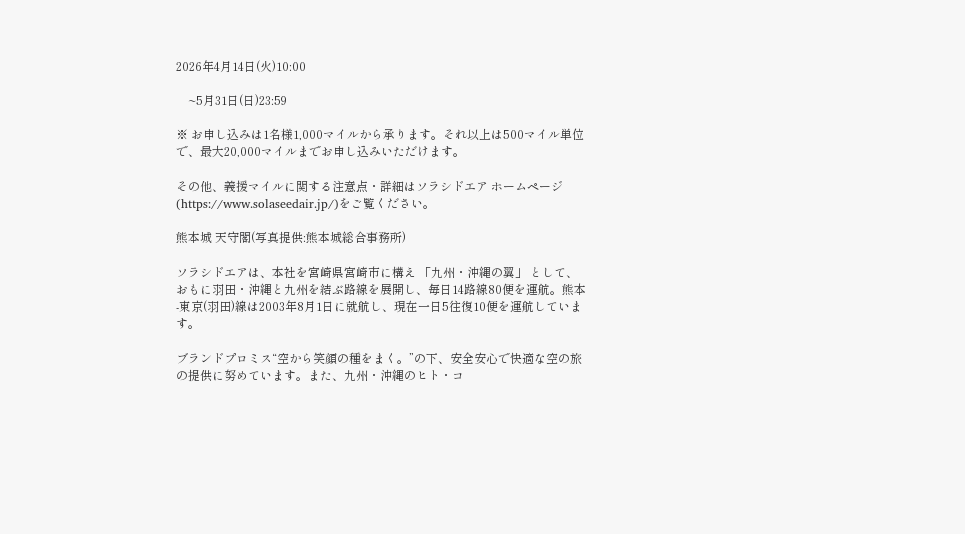2026年4月14日(火)10:00

    ~5月31日(日)23:59

※ お申し込みは1名様1,000マイルから承ります。それ以上は500マイル単位で、最大20,000マイルまでお申し込みいただけます。

その他、義援マイルに関する注意点・詳細はソラシドエア ホームページ(https://www.solaseedair.jp/)をご覧ください。

熊本城 天守閣(写真提供:熊本城総合事務所)

ソラシドエアは、本社を宮崎県宮崎市に構え 「九州・沖縄の翼」 として、おもに羽田・沖縄と九州を結ぶ路線を展開し、毎日14路線80便を運航。熊本-東京(羽田)線は2003年8月1日に就航し、現在一日5往復10便を運航しています。

ブランドプロミス“空から笑顔の種をまく。”の下、安全安心で快適な空の旅の提供に努めています。また、九州・沖縄のヒト・コ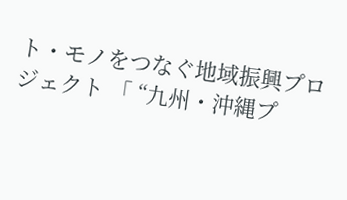ト・モノをつなぐ地域振興プロジェクト 「 “九州・沖縄プ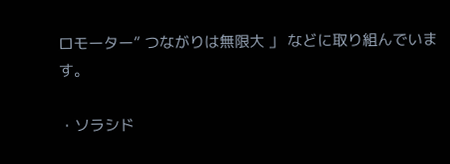ロモーター” つながりは無限大 」 などに取り組んでいます。

・ソラシド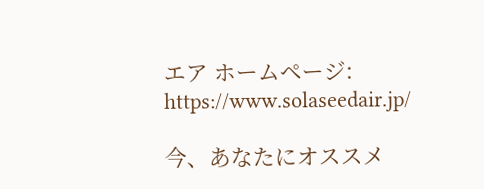エア ホームページ: https://www.solaseedair.jp/

今、あなたにオススメ